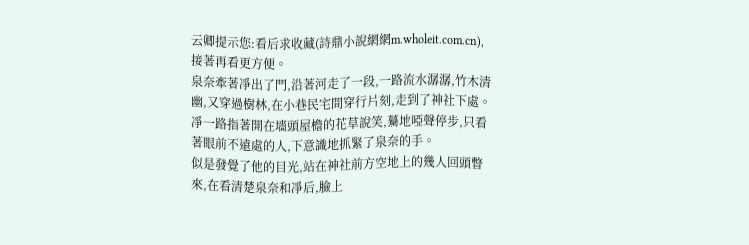云卿提示您:看后求收藏(詩鼎小說網網m.wholeit.com.cn),接著再看更方便。
泉奈牽著凈出了門,沿著河走了一段,一路流水潺潺,竹木清幽,又穿過樹林,在小巷民宅間穿行片刻,走到了神社下處。凈一路指著開在墻頭屋檐的花草說笑,驀地啞聲停步,只看著眼前不遠處的人,下意識地抓緊了泉奈的手。
似是發覺了他的目光,站在神社前方空地上的幾人回頭瞥來,在看清楚泉奈和凈后,臉上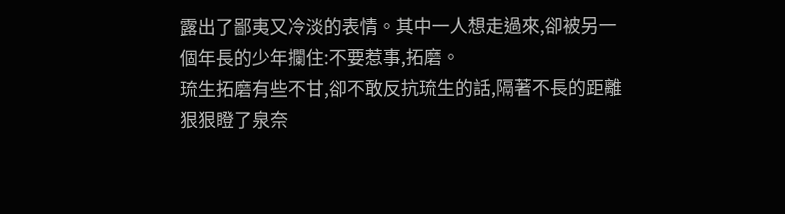露出了鄙夷又冷淡的表情。其中一人想走過來,卻被另一個年長的少年攔住:不要惹事,拓磨。
琉生拓磨有些不甘,卻不敢反抗琉生的話,隔著不長的距離狠狠瞪了泉奈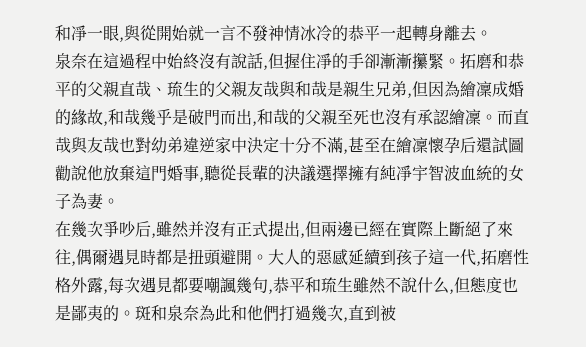和凈一眼,與從開始就一言不發神情冰冷的恭平一起轉身離去。
泉奈在這過程中始終沒有說話,但握住凈的手卻漸漸攥緊。拓磨和恭平的父親直哉、琉生的父親友哉與和哉是親生兄弟,但因為繪凜成婚的緣故,和哉幾乎是破門而出,和哉的父親至死也沒有承認繪凜。而直哉與友哉也對幼弟違逆家中決定十分不滿,甚至在繪凜懷孕后還試圖勸說他放棄這門婚事,聽從長輩的決議選擇擁有純凈宇智波血統的女子為妻。
在幾次爭吵后,雖然并沒有正式提出,但兩邊已經在實際上斷絕了來往,偶爾遇見時都是扭頭避開。大人的惡感延續到孩子這一代,拓磨性格外露,每次遇見都要嘲諷幾句,恭平和琉生雖然不說什么,但態度也是鄙夷的。斑和泉奈為此和他們打過幾次,直到被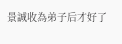景誠收為弟子后才好了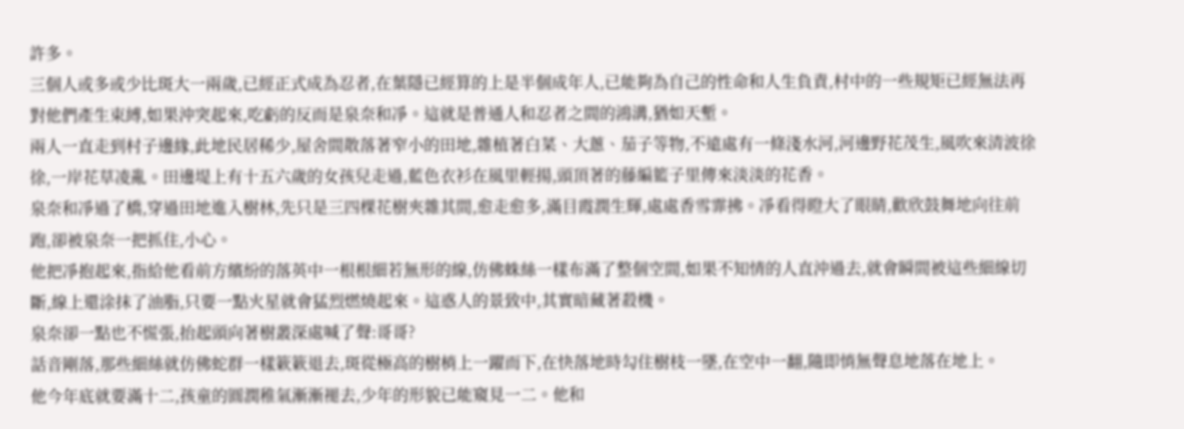許多。
三個人或多或少比斑大一兩歲,已經正式成為忍者,在葉隱已經算的上是半個成年人,已能夠為自己的性命和人生負責,村中的一些規矩已經無法再對他們產生束縛,如果沖突起來,吃虧的反而是泉奈和凈。這就是普通人和忍者之間的鴻溝,猶如天塹。
兩人一直走到村子邊緣,此地民居稀少,屋舍間散落著窄小的田地,雜植著白菜、大蔥、茄子等物,不遠處有一條淺水河,河邊野花茂生,風吹來清波徐徐,一岸花草凌亂。田邊堤上有十五六歲的女孩兒走過,藍色衣衫在風里輕揚,頭頂著的藤編籃子里傳來淡淡的花香。
泉奈和凈過了橋,穿過田地進入樹林,先只是三四棵花樹夾雜其間,愈走愈多,滿目霞潤生輝,處處香雪霏拂。凈看得瞪大了眼睛,歡欣鼓舞地向往前跑,卻被泉奈一把抓住,小心。
他把凈抱起來,指給他看前方繽紛的落英中一根根細若無形的線,仿佛蛛絲一樣布滿了整個空間,如果不知情的人直沖過去,就會瞬間被這些細線切斷,線上還涂抹了油脂,只要一點火星就會猛烈燃燒起來。這惑人的景致中,其實暗藏著殺機。
泉奈卻一點也不慌張,抬起頭向著樹叢深處喊了聲:哥哥?
話音剛落,那些細絲就仿佛蛇群一樣簌簌退去,斑從極高的樹梢上一躍而下,在快落地時勾住樹枝一墜,在空中一翻,隨即悄無聲息地落在地上。
他今年底就要滿十二,孩童的圓潤稚氣漸漸褪去,少年的形貌已能窺見一二。他和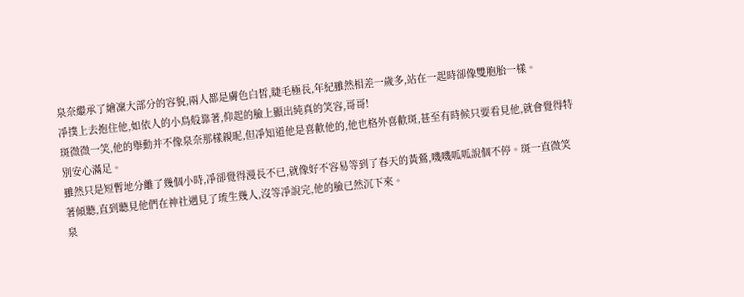泉奈繼承了繪凜大部分的容貌,兩人都是膚色白皙,睫毛極長,年紀雖然相差一歲多,站在一起時卻像雙胞胎一樣。
凈撲上去抱住他,如依人的小鳥般靠著,仰起的臉上顯出純真的笑容,哥哥!
斑微微一笑,他的舉動并不像泉奈那樣親昵,但凈知道他是喜歡他的,他也格外喜歡斑,甚至有時候只要看見他,就會覺得特別安心滿足。
雖然只是短暫地分離了幾個小時,凈卻覺得漫長不已,就像好不容易等到了春天的黃鶯,嘰嘰呱呱說個不停。斑一直微笑著傾聽,直到聽見他們在神社遇見了琉生幾人,沒等凈說完,他的臉已然沉下來。
泉